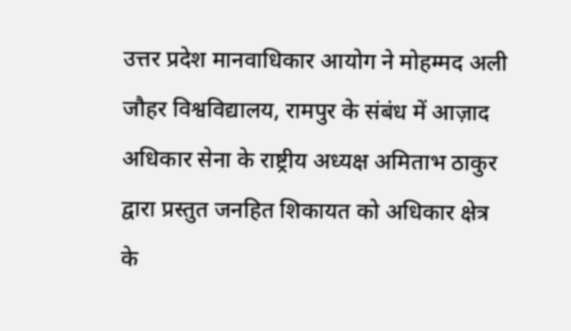उत्तर प्रदेश मानवाधिकार आयोग ने मोहम्मद अली जौहर विश्वविद्यालय, रामपुर के संबंध में आज़ाद अधिकार सेना के राष्ट्रीय अध्यक्ष अमिताभ ठाकुर द्वारा प्रस्तुत जनहित शिकायत को अधिकार क्षेत्र के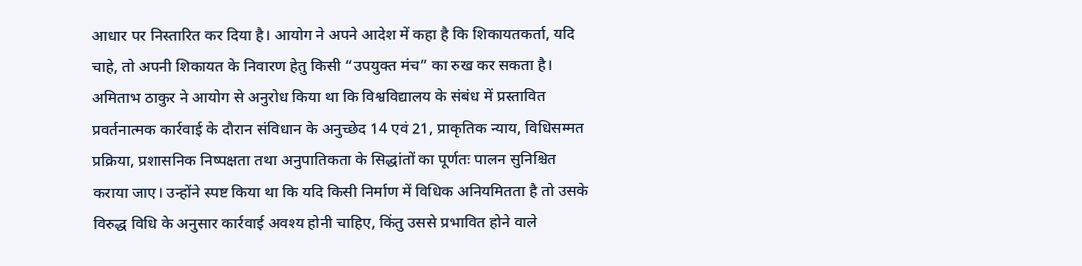आधार पर निस्तारित कर दिया है। आयोग ने अपने आदेश में कहा है कि शिकायतकर्ता, यदि चाहे, तो अपनी शिकायत के निवारण हेतु किसी “उपयुक्त मंच” का रुख कर सकता है।
अमिताभ ठाकुर ने आयोग से अनुरोध किया था कि विश्वविद्यालय के संबंध में प्रस्तावित प्रवर्तनात्मक कार्रवाई के दौरान संविधान के अनुच्छेद 14 एवं 21, प्राकृतिक न्याय, विधिसम्मत प्रक्रिया, प्रशासनिक निष्पक्षता तथा अनुपातिकता के सिद्धांतों का पूर्णतः पालन सुनिश्चित कराया जाए। उन्होंने स्पष्ट किया था कि यदि किसी निर्माण में विधिक अनियमितता है तो उसके विरुद्ध विधि के अनुसार कार्रवाई अवश्य होनी चाहिए, किंतु उससे प्रभावित होने वाले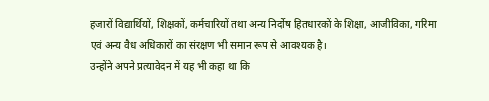हजारों विद्यार्थियों, शिक्षकों, कर्मचारियों तथा अन्य निर्दोष हितधारकों के शिक्षा, आजीविका, गरिमा एवं अन्य वैध अधिकारों का संरक्षण भी समान रूप से आवश्यक है।
उन्होंने अपने प्रत्यावेदन में यह भी कहा था कि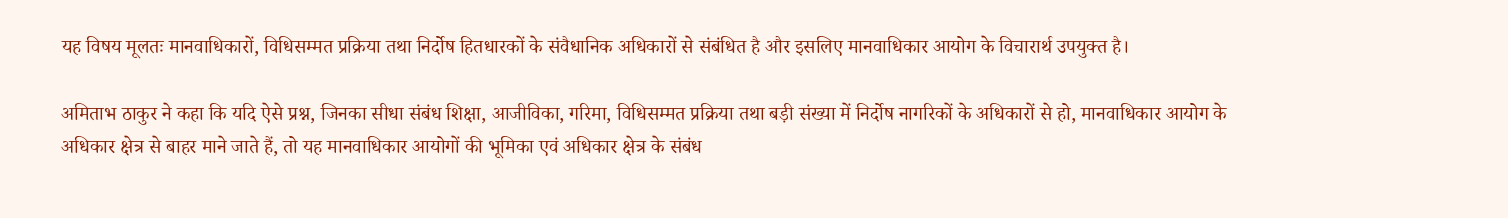यह विषय मूलतः मानवाधिकारों, विधिसम्मत प्रक्रिया तथा निर्दोष हितधारकों के संवैधानिक अधिकारों से संबंधित है और इसलिए मानवाधिकार आयोग के विचारार्थ उपयुक्त है।

अमिताभ ठाकुर ने कहा कि यदि ऐसे प्रश्न, जिनका सीधा संबंध शिक्षा, आजीविका, गरिमा, विधिसम्मत प्रक्रिया तथा बड़ी संख्या में निर्दोष नागरिकों के अधिकारों से हो, मानवाधिकार आयोग के अधिकार क्षेत्र से बाहर माने जाते हैं, तो यह मानवाधिकार आयोगों की भूमिका एवं अधिकार क्षेत्र के संबंध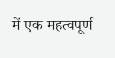में एक महत्वपूर्ण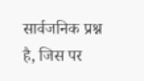सार्वजनिक प्रश्न है, जिस पर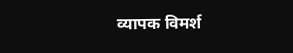व्यापक विमर्श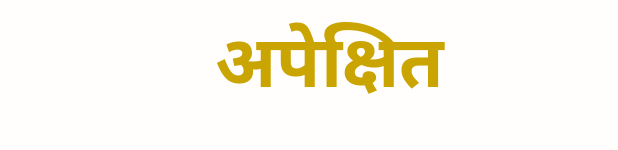अपेक्षित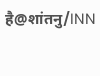है@शांतनु/INN